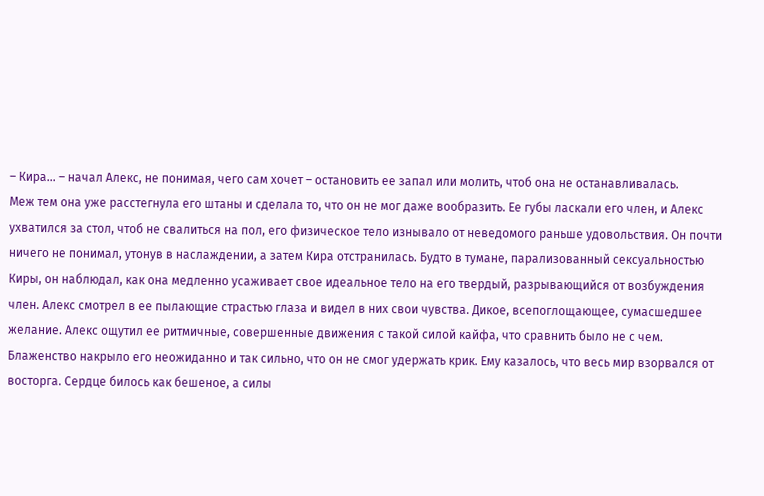– Кира… – начал Алекс, не понимая, чего сам хочет – остановить ее запал или молить, чтоб она не останавливалась.
Меж тем она уже расстегнула его штаны и сделала то, что он не мог даже вообразить. Ее губы ласкали его член, и Алекс ухватился за стол, чтоб не свалиться на пол, его физическое тело изнывало от неведомого раньше удовольствия. Он почти ничего не понимал, утонув в наслаждении, а затем Кира отстранилась. Будто в тумане, парализованный сексуальностью Киры, он наблюдал, как она медленно усаживает свое идеальное тело на его твердый, разрывающийся от возбуждения член. Алекс смотрел в ее пылающие страстью глаза и видел в них свои чувства. Дикое, всепоглощающее, сумасшедшее желание. Алекс ощутил ее ритмичные, совершенные движения с такой силой кайфа, что сравнить было не с чем. Блаженство накрыло его неожиданно и так сильно, что он не смог удержать крик. Ему казалось, что весь мир взорвался от восторга. Сердце билось как бешеное, а силы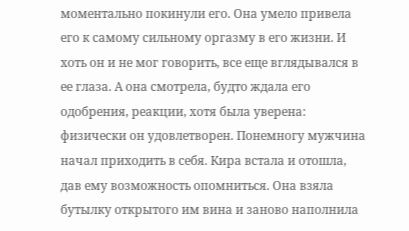моментально покинули его. Она умело привела его к самому сильному оргазму в его жизни. И хоть он и не мог говорить, все еще вглядывался в ее глаза. А она смотрела, будто ждала его одобрения, реакции, хотя была уверена: физически он удовлетворен. Понемногу мужчина начал приходить в себя. Кира встала и отошла, дав ему возможность опомниться. Она взяла бутылку открытого им вина и заново наполнила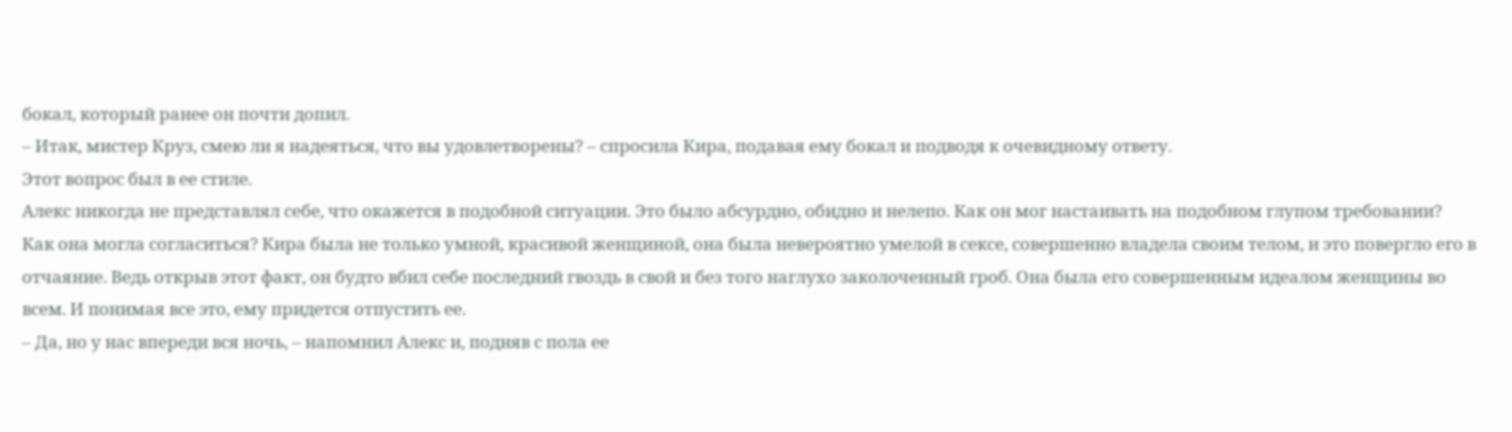бокал, который ранее он почти допил.
– Итак, мистер Круз, смею ли я надеяться, что вы удовлетворены? – спросила Кира, подавая ему бокал и подводя к очевидному ответу.
Этот вопрос был в ее стиле.
Алекс никогда не представлял себе, что окажется в подобной ситуации. Это было абсурдно, обидно и нелепо. Как он мог настаивать на подобном глупом требовании? Как она могла согласиться? Кира была не только умной, красивой женщиной, она была невероятно умелой в сексе, совершенно владела своим телом, и это повергло его в отчаяние. Ведь открыв этот факт, он будто вбил себе последний гвоздь в свой и без того наглухо заколоченный гроб. Она была его совершенным идеалом женщины во всем. И понимая все это, ему придется отпустить ее.
– Да, но у нас впереди вся ночь, – напомнил Алекс и, подняв с пола ее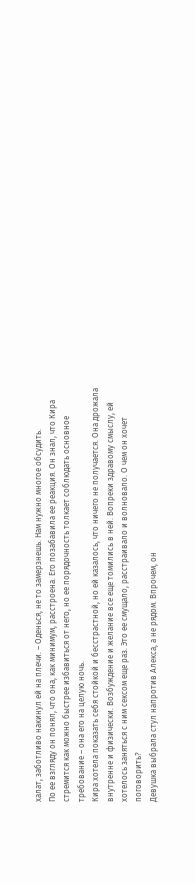халат, заботливо накинул ей на плечи. – Оденься, не то замерзнешь. Нам нужно многое обсудить.
По ее взгляду он понял, что она, как минимум, расстроена. Его позабавила ее реакция. Он знал, что Кира стремится как можно быстрее избавиться от него, но ее порядочность толкает соблюдать основное требование – она его на целую ночь.
Кира хотела показать себя стойкой и бесстрастной, но ей казалось, что ничего не получается. Она дрожала внутренне и физически. Возбуждение и желание все еще томились в ней. Вопреки здравому смыслу, ей хотелось заняться с ним сексом еще раз. Это ее смущало, расстраивало и волновало. О чем он хочет поговорить?
Девушка выбрала стул напротив Алекса, а не рядом. Впрочем, он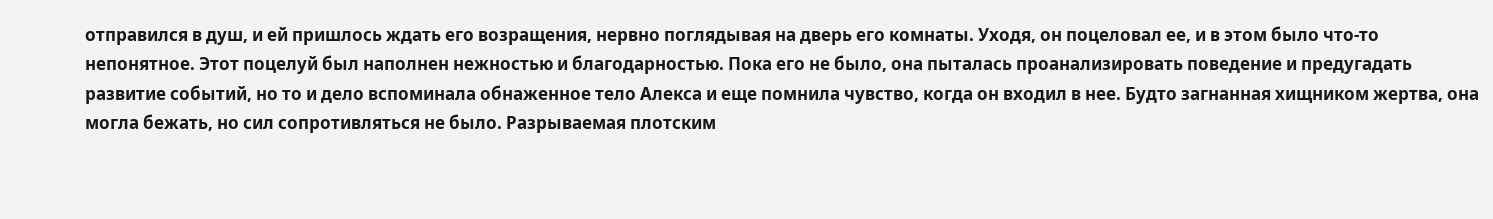отправился в душ, и ей пришлось ждать его возращения, нервно поглядывая на дверь его комнаты. Уходя, он поцеловал ее, и в этом было что-то непонятное. Этот поцелуй был наполнен нежностью и благодарностью. Пока его не было, она пыталась проанализировать поведение и предугадать развитие событий, но то и дело вспоминала обнаженное тело Алекса и еще помнила чувство, когда он входил в нее. Будто загнанная хищником жертва, она могла бежать, но сил сопротивляться не было. Разрываемая плотским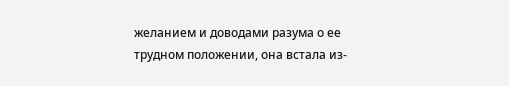желанием и доводами разума о ее трудном положении, она встала из-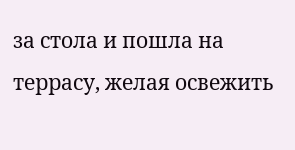за стола и пошла на террасу, желая освежить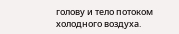голову и тело потоком холодного воздуха.